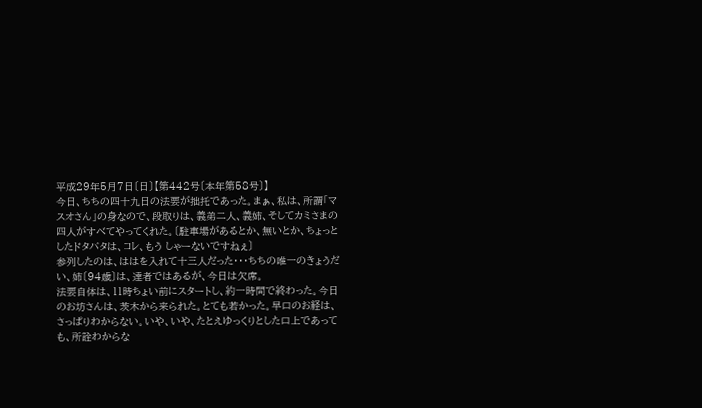平成29年5月7日〔日〕【第442号〔本年第58号〕】
今日、ちちの四十九日の法要が拙托であった。まぁ、私は、所謂「マスオさん」の身なので、段取りは、義弟二人、義姉、そしてカミさまの四人がすべてやってくれた。〔駐車場があるとか、無いとか、ちょっとしたドタバタは、コレ、もう しゃーないですねぇ〕
参列したのは、ははを入れて十三人だった・・・ちちの唯一のきょうだい、姉〔94歳〕は、達者ではあるが、今日は欠席。
法要自体は、11時ちょい前にスタートし、約一時間で終わった。今日のお坊さんは、茨木から来られた。とても若かった。早口のお経は、さっぱりわからない。いや、いや、たとえゆっくりとした口上であっても、所詮わからな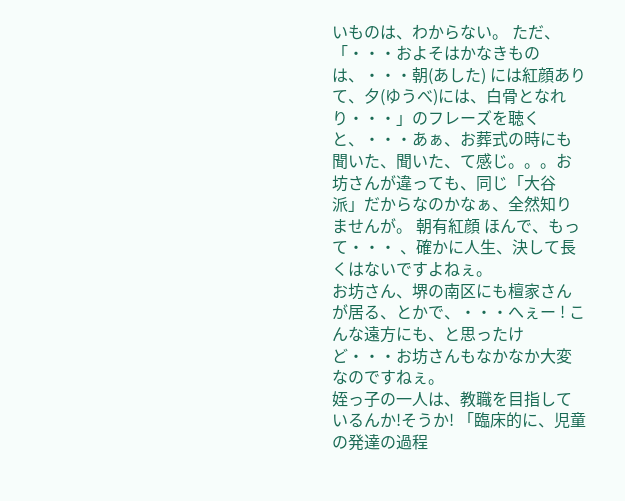いものは、わからない。 ただ、
「・・・およそはかなきものは、・・・朝(あした) には紅顔ありて、夕(ゆうべ)には、白骨となれり・・・」のフレーズを聴くと、・・・あぁ、お葬式の時にも聞いた、聞いた、て感じ。。。お坊さんが違っても、同じ「大谷派」だからなのかなぁ、全然知りませんが。 朝有紅顔 ほんで、もって・・・ 、確かに人生、決して長くはないですよねぇ。
お坊さん、堺の南区にも檀家さんが居る、とかで、・・・へぇー ! こんな遠方にも、と思ったけど・・・お坊さんもなかなか大変なのですねぇ。
姪っ子の一人は、教職を目指しているんか!そうか! 「臨床的に、児童の発達の過程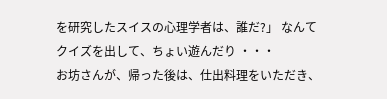を研究したスイスの心理学者は、誰だ?」 なんてクイズを出して、ちょい遊んだり ・・・
お坊さんが、帰った後は、仕出料理をいただき、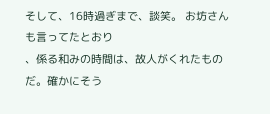そして、16時過ぎまで、談笑。 お坊さんも言ってたとおり
、係る和みの時間は、故人がくれたものだ。確かにそう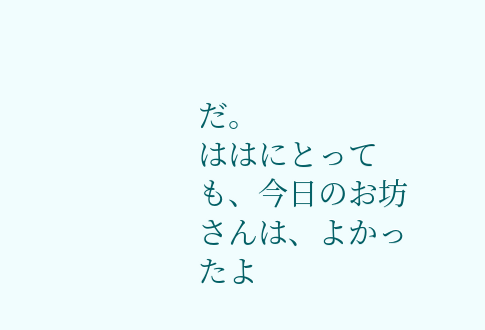だ。
ははにとっても、今日のお坊さんは、よかったよ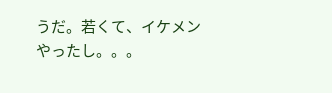うだ。若くて、イケメンやったし。。。